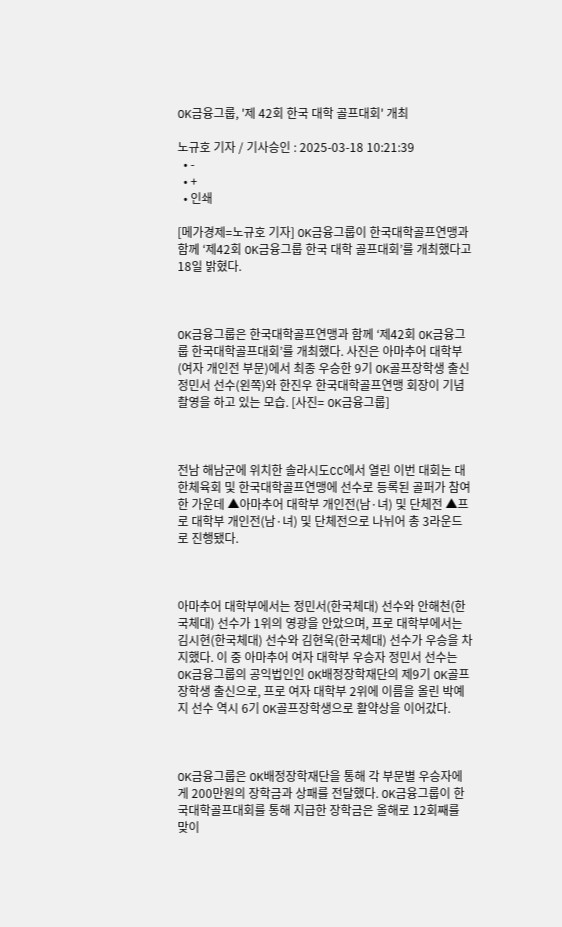OK금융그룹, '제 42회 한국 대학 골프대회' 개최

노규호 기자 / 기사승인 : 2025-03-18 10:21:39
  • -
  • +
  • 인쇄

[메가경제=노규호 기자] OK금융그룹이 한국대학골프연맹과 함께 ‘제42회 OK금융그룹 한국 대학 골프대회’를 개최했다고 18일 밝혔다.



OK금융그룹은 한국대학골프연맹과 함께 ‘제42회 OK금융그룹 한국대학골프대회’를 개최했다. 사진은 아마추어 대학부(여자 개인전 부문)에서 최종 우승한 9기 OK골프장학생 출신 정민서 선수(왼쪽)와 한진우 한국대학골프연맹 회장이 기념촬영을 하고 있는 모습. [사진= OK금융그룹]



전남 해남군에 위치한 솔라시도CC에서 열린 이번 대회는 대한체육회 및 한국대학골프연맹에 선수로 등록된 골퍼가 참여한 가운데 ▲아마추어 대학부 개인전(남·녀) 및 단체전 ▲프로 대학부 개인전(남·녀) 및 단체전으로 나뉘어 총 3라운드로 진행됐다.



아마추어 대학부에서는 정민서(한국체대) 선수와 안해천(한국체대) 선수가 1위의 영광을 안았으며, 프로 대학부에서는 김시현(한국체대) 선수와 김현욱(한국체대) 선수가 우승을 차지했다. 이 중 아마추어 여자 대학부 우승자 정민서 선수는 OK금융그룹의 공익법인인 OK배정장학재단의 제9기 OK골프장학생 출신으로, 프로 여자 대학부 2위에 이름을 올린 박예지 선수 역시 6기 OK골프장학생으로 활약상을 이어갔다.



OK금융그룹은 OK배정장학재단을 통해 각 부문별 우승자에게 200만원의 장학금과 상패를 전달했다. OK금융그룹이 한국대학골프대회를 통해 지급한 장학금은 올해로 12회째를 맞이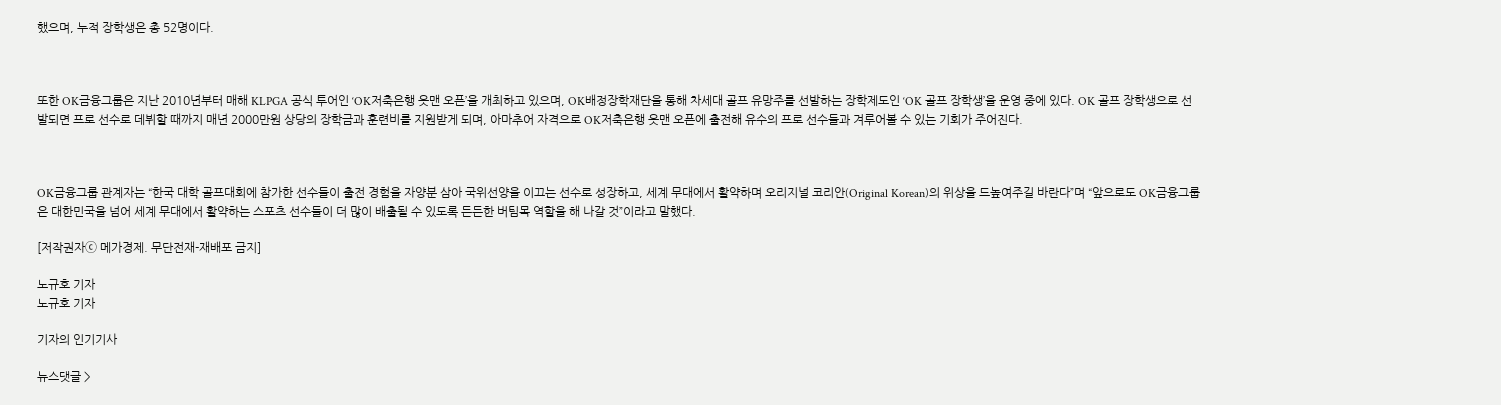했으며, 누적 장학생은 총 52명이다.



또한 OK금융그룹은 지난 2010년부터 매해 KLPGA 공식 투어인 ‘OK저축은행 읏맨 오픈’을 개최하고 있으며, OK배정장학재단을 통해 차세대 골프 유망주를 선발하는 장학제도인 ‘OK 골프 장학생’을 운영 중에 있다. OK 골프 장학생으로 선발되면 프로 선수로 데뷔할 때까지 매년 2000만원 상당의 장학금과 훈련비를 지원받게 되며, 아마추어 자격으로 OK저축은행 읏맨 오픈에 출전해 유수의 프로 선수들과 겨루어볼 수 있는 기회가 주어진다.



OK금융그룹 관계자는 “한국 대학 골프대회에 참가한 선수들이 출전 경험을 자양분 삼아 국위선양을 이끄는 선수로 성장하고, 세계 무대에서 활약하며 오리지널 코리안(Original Korean)의 위상을 드높여주길 바란다”며 “앞으로도 OK금융그룹은 대한민국을 넘어 세계 무대에서 활약하는 스포츠 선수들이 더 많이 배출될 수 있도록 든든한 버팀목 역할을 해 나갈 것”이라고 말했다.

[저작권자ⓒ 메가경제. 무단전재-재배포 금지]

노규호 기자
노규호 기자

기자의 인기기사

뉴스댓글 >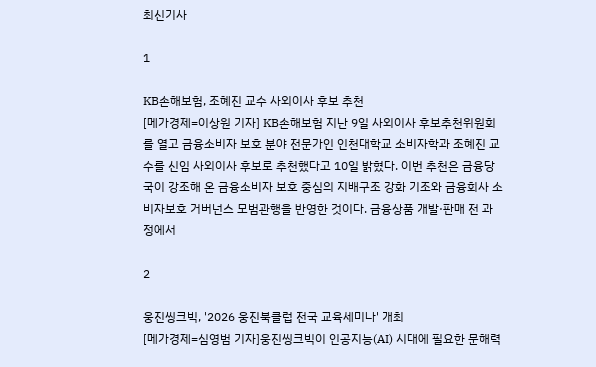최신기사

1

KB손해보험, 조혜진 교수 사외이사 후보 추천
[메가경제=이상원 기자] KB손해보험 지난 9일 사외이사 후보추천위원회를 열고 금융소비자 보호 분야 전문가인 인천대학교 소비자학과 조혜진 교수를 신임 사외이사 후보로 추천했다고 10일 밝혔다. 이번 추천은 금융당국이 강조해 온 금융소비자 보호 중심의 지배구조 강화 기조와 금융회사 소비자보호 거버넌스 모범관행을 반영한 것이다. 금융상품 개발·판매 전 과정에서

2

웅진씽크빅, '2026 웅진북클럽 전국 교육세미나' 개최
[메가경제=심영범 기자]웅진씽크빅이 인공지능(AI) 시대에 필요한 문해력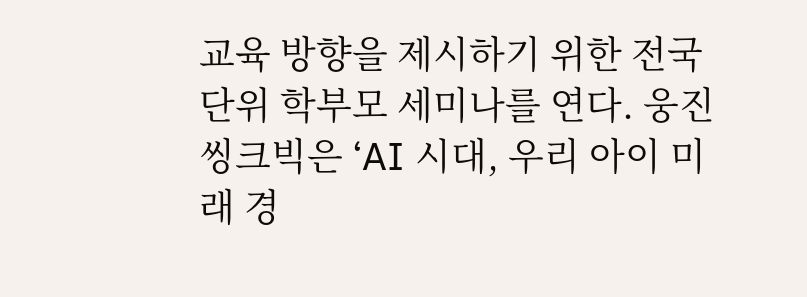교육 방향을 제시하기 위한 전국 단위 학부모 세미나를 연다. 웅진씽크빅은 ‘AI 시대, 우리 아이 미래 경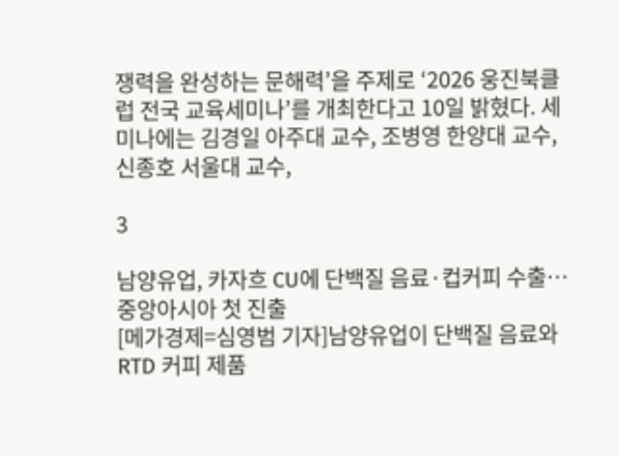쟁력을 완성하는 문해력’을 주제로 ‘2026 웅진북클럽 전국 교육세미나’를 개최한다고 10일 밝혔다. 세미나에는 김경일 아주대 교수, 조병영 한양대 교수, 신종호 서울대 교수,

3

남양유업, 카자흐 CU에 단백질 음료·컵커피 수출…중앙아시아 첫 진출
[메가경제=심영범 기자]남양유업이 단백질 음료와 RTD 커피 제품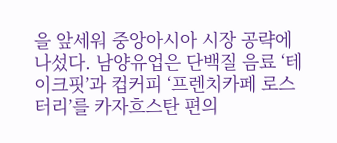을 앞세워 중앙아시아 시장 공략에 나섰다. 남양유업은 단백질 음료 ‘테이크핏’과 컵커피 ‘프렌치카페 로스터리’를 카자흐스탄 편의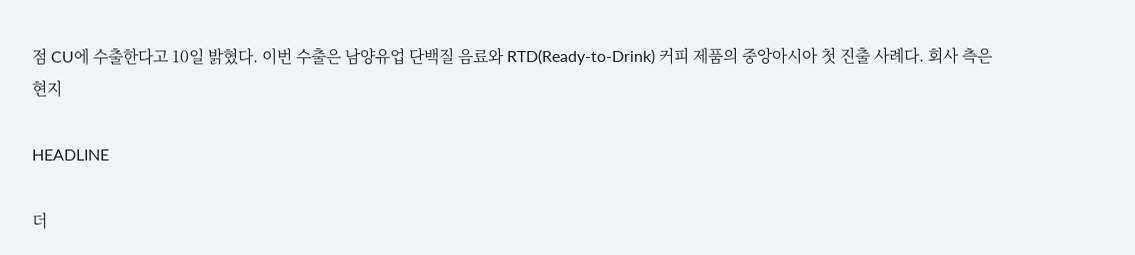점 CU에 수출한다고 10일 밝혔다. 이번 수출은 남양유업 단백질 음료와 RTD(Ready-to-Drink) 커피 제품의 중앙아시아 첫 진출 사례다. 회사 측은 현지

HEADLINE

더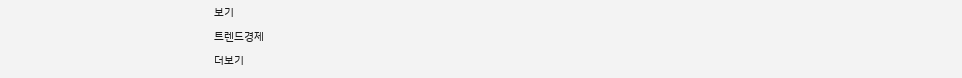보기

트렌드경제

더보기